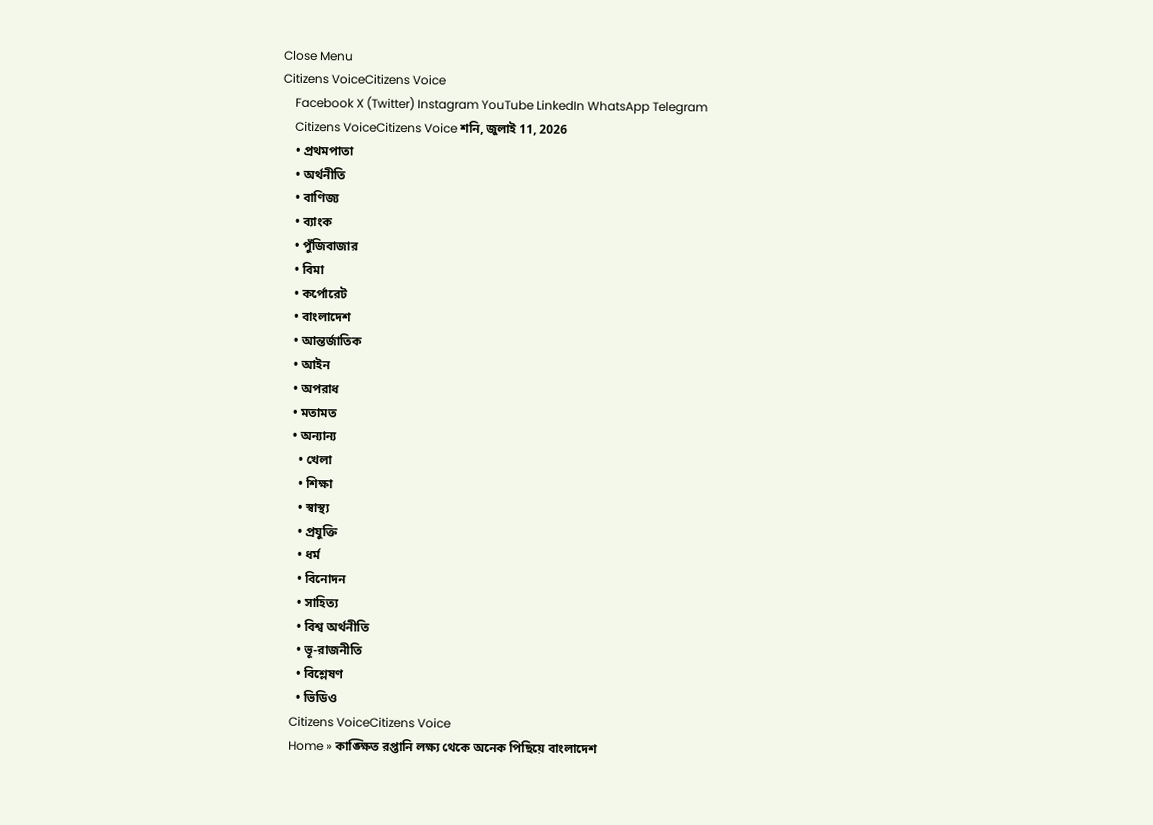Close Menu
Citizens VoiceCitizens Voice
    Facebook X (Twitter) Instagram YouTube LinkedIn WhatsApp Telegram
    Citizens VoiceCitizens Voice শনি, জুলাই 11, 2026
    • প্রথমপাতা
    • অর্থনীতি
    • বাণিজ্য
    • ব্যাংক
    • পুঁজিবাজার
    • বিমা
    • কর্পোরেট
    • বাংলাদেশ
    • আন্তর্জাতিক
    • আইন
    • অপরাধ
    • মতামত
    • অন্যান্য
      • খেলা
      • শিক্ষা
      • স্বাস্থ্য
      • প্রযুক্তি
      • ধর্ম
      • বিনোদন
      • সাহিত্য
      • বিশ্ব অর্থনীতি
      • ভূ-রাজনীতি
      • বিশ্লেষণ
      • ভিডিও
    Citizens VoiceCitizens Voice
    Home » কাঙ্ক্ষিত রপ্তানি লক্ষ্য থেকে অনেক পিছিয়ে বাংলাদেশ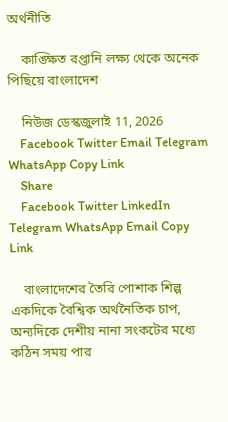অর্থনীতি

    কাঙ্ক্ষিত রপ্তানি লক্ষ্য থেকে অনেক পিছিয়ে বাংলাদেশ

    নিউজ ডেস্কজুলাই 11, 2026
    Facebook Twitter Email Telegram WhatsApp Copy Link
    Share
    Facebook Twitter LinkedIn Telegram WhatsApp Email Copy Link

    বাংলাদেশের তৈরি পোশাক শিল্প একদিকে বৈশ্বিক অর্থনৈতিক চাপ, অন্যদিকে দেশীয় নানা সংকটের মধ্যে কঠিন সময় পার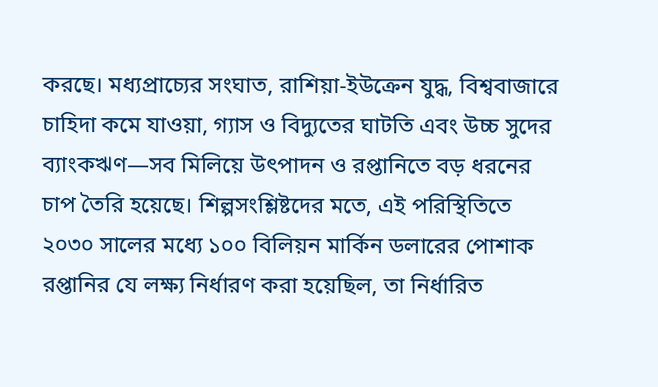করছে। মধ্যপ্রাচ্যের সংঘাত, রাশিয়া-ইউক্রেন যুদ্ধ, বিশ্ববাজারে চাহিদা কমে যাওয়া, গ্যাস ও বিদ্যুতের ঘাটতি এবং উচ্চ সুদের ব্যাংকঋণ—সব মিলিয়ে উৎপাদন ও রপ্তানিতে বড় ধরনের চাপ তৈরি হয়েছে। শিল্পসংশ্লিষ্টদের মতে, এই পরিস্থিতিতে ২০৩০ সালের মধ্যে ১০০ বিলিয়ন মার্কিন ডলারের পোশাক রপ্তানির যে লক্ষ্য নির্ধারণ করা হয়েছিল, তা নির্ধারিত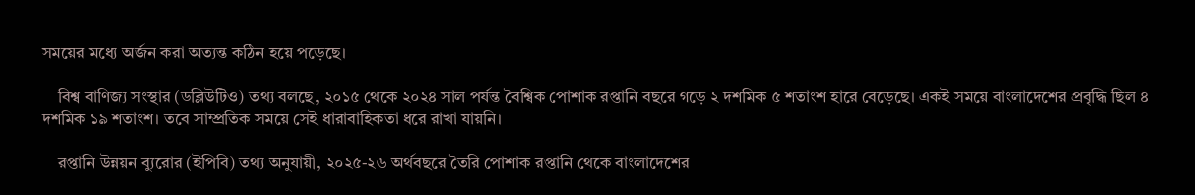সময়ের মধ্যে অর্জন করা অত্যন্ত কঠিন হয়ে পড়েছে।

    বিশ্ব বাণিজ্য সংস্থার (ডব্লিউটিও) তথ্য বলছে, ২০১৫ থেকে ২০২৪ সাল পর্যন্ত বৈশ্বিক পোশাক রপ্তানি বছরে গড়ে ২ দশমিক ৫ শতাংশ হারে বেড়েছে। একই সময়ে বাংলাদেশের প্রবৃদ্ধি ছিল ৪ দশমিক ১৯ শতাংশ। তবে সাম্প্রতিক সময়ে সেই ধারাবাহিকতা ধরে রাখা যায়নি।

    রপ্তানি উন্নয়ন ব্যুরোর (ইপিবি) তথ্য অনুযায়ী, ২০২৫-২৬ অর্থবছরে তৈরি পোশাক রপ্তানি থেকে বাংলাদেশের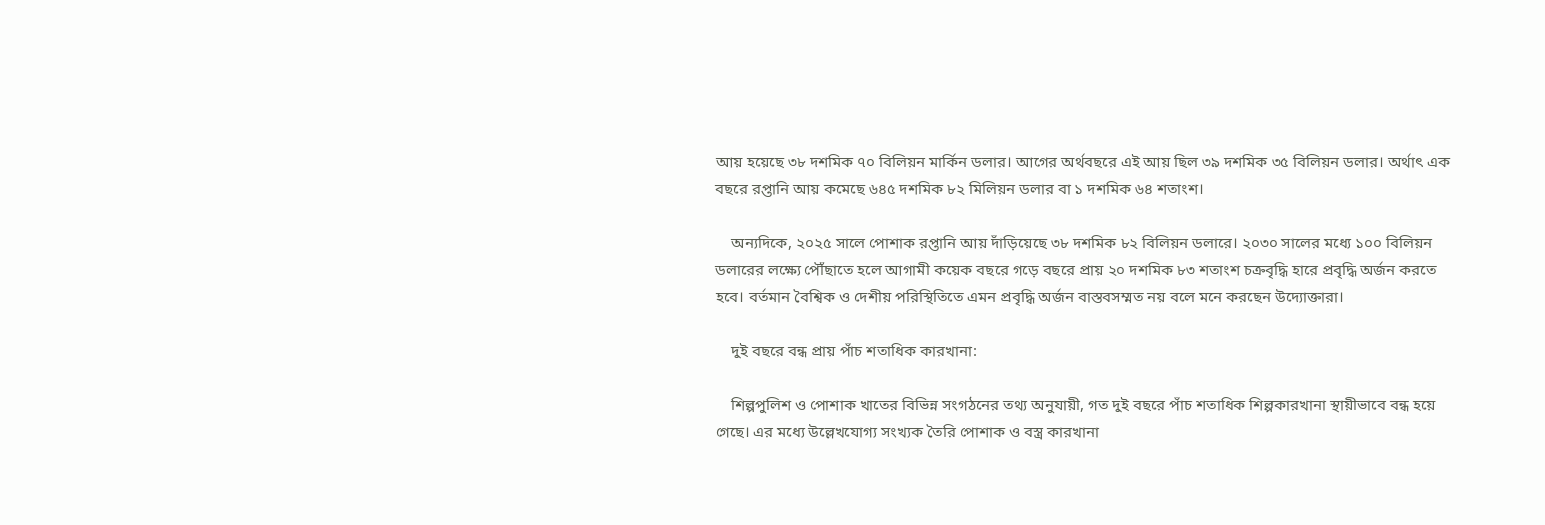আয় হয়েছে ৩৮ দশমিক ৭০ বিলিয়ন মার্কিন ডলার। আগের অর্থবছরে এই আয় ছিল ৩৯ দশমিক ৩৫ বিলিয়ন ডলার। অর্থাৎ এক বছরে রপ্তানি আয় কমেছে ৬৪৫ দশমিক ৮২ মিলিয়ন ডলার বা ১ দশমিক ৬৪ শতাংশ।

    অন্যদিকে, ২০২৫ সালে পোশাক রপ্তানি আয় দাঁড়িয়েছে ৩৮ দশমিক ৮২ বিলিয়ন ডলারে। ২০৩০ সালের মধ্যে ১০০ বিলিয়ন ডলারের লক্ষ্যে পৌঁছাতে হলে আগামী কয়েক বছরে গড়ে বছরে প্রায় ২০ দশমিক ৮৩ শতাংশ চক্রবৃদ্ধি হারে প্রবৃদ্ধি অর্জন করতে হবে। বর্তমান বৈশ্বিক ও দেশীয় পরিস্থিতিতে এমন প্রবৃদ্ধি অর্জন বাস্তবসম্মত নয় বলে মনে করছেন উদ্যোক্তারা।

    দুই বছরে বন্ধ প্রায় পাঁচ শতাধিক কারখানা:

    শিল্পপুলিশ ও পোশাক খাতের বিভিন্ন সংগঠনের তথ্য অনুযায়ী, গত দুই বছরে পাঁচ শতাধিক শিল্পকারখানা স্থায়ীভাবে বন্ধ হয়ে গেছে। এর মধ্যে উল্লেখযোগ্য সংখ্যক তৈরি পোশাক ও বস্ত্র কারখানা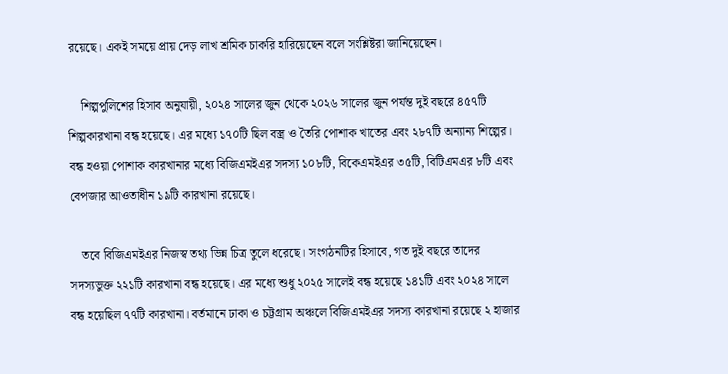রয়েছে। একই সময়ে প্রায় দেড় লাখ শ্রমিক চাকরি হারিয়েছেন বলে সংশ্লিষ্টরা জানিয়েছেন।

    শিল্পপুলিশের হিসাব অনুযায়ী, ২০২৪ সালের জুন থেকে ২০২৬ সালের জুন পর্যন্ত দুই বছরে ৪৫৭টি শিল্পকারখানা বন্ধ হয়েছে। এর মধ্যে ১৭০টি ছিল বস্ত্র ও তৈরি পোশাক খাতের এবং ২৮৭টি অন্যান্য শিল্পের। বন্ধ হওয়া পোশাক কারখানার মধ্যে বিজিএমইএর সদস্য ১০৮টি, বিকেএমইএর ৩৫টি, বিটিএমএর ৮টি এবং বেপজার আওতাধীন ১৯টি কারখানা রয়েছে।

    তবে বিজিএমইএর নিজস্ব তথ্য ভিন্ন চিত্র তুলে ধরেছে। সংগঠনটির হিসাবে, গত দুই বছরে তাদের সদস্যভুক্ত ২২১টি কারখানা বন্ধ হয়েছে। এর মধ্যে শুধু ২০২৫ সালেই বন্ধ হয়েছে ১৪১টি এবং ২০২৪ সালে বন্ধ হয়েছিল ৭৭টি কারখানা। বর্তমানে ঢাকা ও চট্টগ্রাম অঞ্চলে বিজিএমইএর সদস্য কারখানা রয়েছে ২ হাজার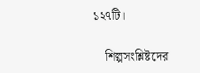১২৭টি।

    শিল্পসংশ্লিষ্টদের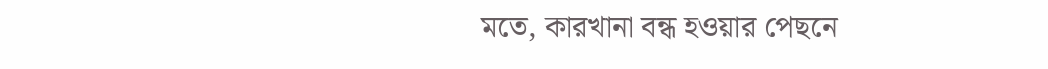মতে, কারখানা বন্ধ হওয়ার পেছনে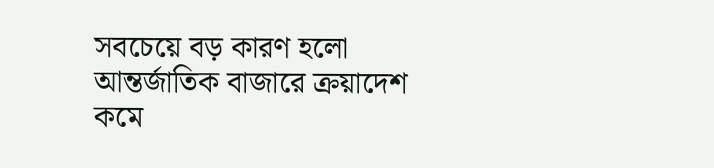সবচেয়ে বড় কারণ হলো আন্তর্জাতিক বাজারে ক্রয়াদেশ কমে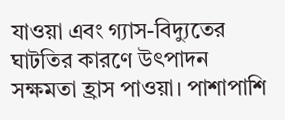যাওয়া এবং গ্যাস-বিদ্যুতের ঘাটতির কারণে উৎপাদন সক্ষমতা হ্রাস পাওয়া। পাশাপাশি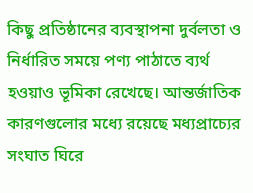কিছু প্রতিষ্ঠানের ব্যবস্থাপনা দুর্বলতা ও নির্ধারিত সময়ে পণ্য পাঠাতে ব্যর্থ হওয়াও ভূমিকা রেখেছে। আন্তর্জাতিক কারণগুলোর মধ্যে রয়েছে মধ্যপ্রাচ্যের সংঘাত ঘিরে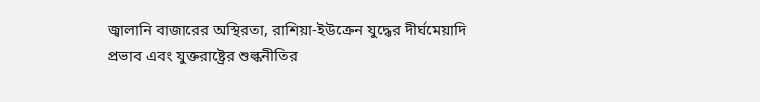জ্বালানি বাজারের অস্থিরতা, রাশিয়া-ইউক্রেন যুদ্ধের দীর্ঘমেয়াদি প্রভাব এবং যুক্তরাষ্ট্রের শুল্কনীতির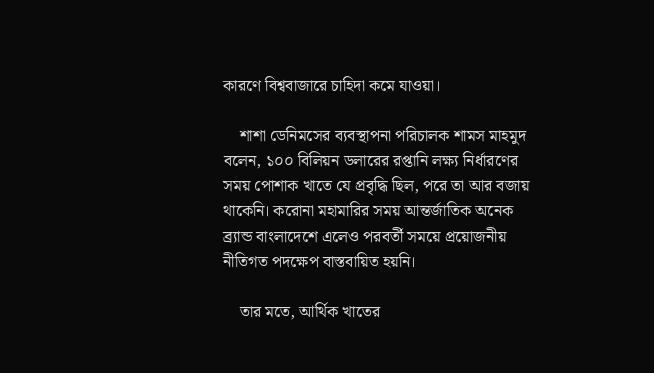কারণে বিশ্ববাজারে চাহিদা কমে যাওয়া।

    শাশা ডেনিমসের ব্যবস্থাপনা পরিচালক শামস মাহমুদ বলেন, ১০০ বিলিয়ন ডলারের রপ্তানি লক্ষ্য নির্ধারণের সময় পোশাক খাতে যে প্রবৃদ্ধি ছিল, পরে তা আর বজায় থাকেনি। করোনা মহামারির সময় আন্তর্জাতিক অনেক ব্র্যান্ড বাংলাদেশে এলেও পরবর্তী সময়ে প্রয়োজনীয় নীতিগত পদক্ষেপ বাস্তবায়িত হয়নি।

    তার মতে, আর্থিক খাতের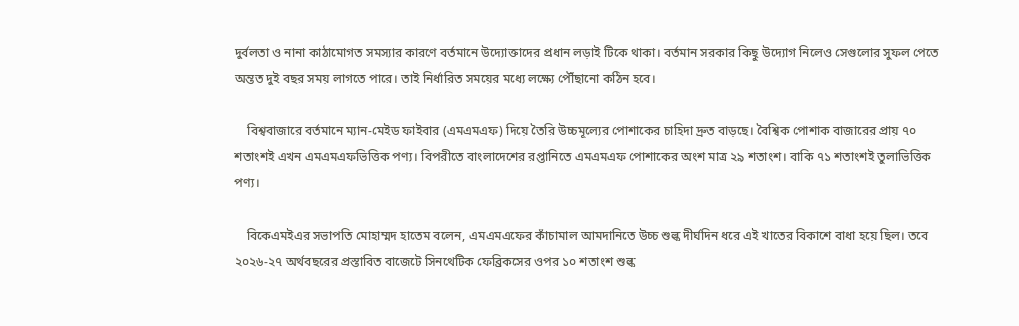দুর্বলতা ও নানা কাঠামোগত সমস্যার কারণে বর্তমানে উদ্যোক্তাদের প্রধান লড়াই টিকে থাকা। বর্তমান সরকার কিছু উদ্যোগ নিলেও সেগুলোর সুফল পেতে অন্তত দুই বছর সময় লাগতে পারে। তাই নির্ধারিত সময়ের মধ্যে লক্ষ্যে পৌঁছানো কঠিন হবে।

    বিশ্ববাজারে বর্তমানে ম্যান-মেইড ফাইবার (এমএমএফ) দিয়ে তৈরি উচ্চমূল্যের পোশাকের চাহিদা দ্রুত বাড়ছে। বৈশ্বিক পোশাক বাজারের প্রায় ৭০ শতাংশই এখন এমএমএফভিত্তিক পণ্য। বিপরীতে বাংলাদেশের রপ্তানিতে এমএমএফ পোশাকের অংশ মাত্র ২৯ শতাংশ। বাকি ৭১ শতাংশই তুলাভিত্তিক পণ্য।

    বিকেএমইএর সভাপতি মোহাম্মদ হাতেম বলেন, এমএমএফের কাঁচামাল আমদানিতে উচ্চ শুল্ক দীর্ঘদিন ধরে এই খাতের বিকাশে বাধা হয়ে ছিল। তবে ২০২৬-২৭ অর্থবছরের প্রস্তাবিত বাজেটে সিনথেটিক ফেব্রিকসের ওপর ১০ শতাংশ শুল্ক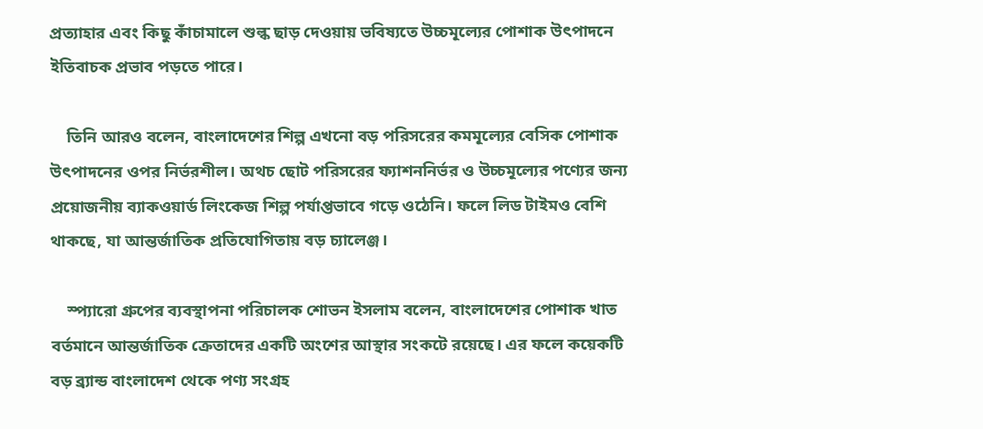প্রত্যাহার এবং কিছু কাঁচামালে শুল্ক ছাড় দেওয়ায় ভবিষ্যতে উচ্চমূল্যের পোশাক উৎপাদনে ইতিবাচক প্রভাব পড়তে পারে।

    তিনি আরও বলেন, বাংলাদেশের শিল্প এখনো বড় পরিসরের কমমূল্যের বেসিক পোশাক উৎপাদনের ওপর নির্ভরশীল। অথচ ছোট পরিসরের ফ্যাশননির্ভর ও উচ্চমূল্যের পণ্যের জন্য প্রয়োজনীয় ব্যাকওয়ার্ড লিংকেজ শিল্প পর্যাপ্তভাবে গড়ে ওঠেনি। ফলে লিড টাইমও বেশি থাকছে, যা আন্তর্জাতিক প্রতিযোগিতায় বড় চ্যালেঞ্জ।

    স্প্যারো গ্রুপের ব্যবস্থাপনা পরিচালক শোভন ইসলাম বলেন, বাংলাদেশের পোশাক খাত বর্তমানে আন্তর্জাতিক ক্রেতাদের একটি অংশের আস্থার সংকটে রয়েছে। এর ফলে কয়েকটি বড় ব্র্যান্ড বাংলাদেশ থেকে পণ্য সংগ্রহ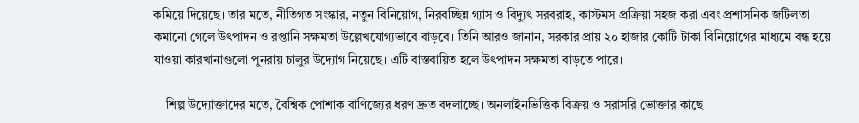কমিয়ে দিয়েছে। তার মতে, নীতিগত সংস্কার, নতুন বিনিয়োগ, নিরবচ্ছিন্ন গ্যাস ও বিদ্যুৎ সরবরাহ, কাস্টমস প্রক্রিয়া সহজ করা এবং প্রশাসনিক জটিলতা কমানো গেলে উৎপাদন ও রপ্তানি সক্ষমতা উল্লেখযোগ্যভাবে বাড়বে। তিনি আরও জানান, সরকার প্রায় ২০ হাজার কোটি টাকা বিনিয়োগের মাধ্যমে বন্ধ হয়ে যাওয়া কারখানাগুলো পুনরায় চালুর উদ্যোগ নিয়েছে। এটি বাস্তবায়িত হলে উৎপাদন সক্ষমতা বাড়তে পারে।

    শিল্প উদ্যোক্তাদের মতে, বৈশ্বিক পোশাক বাণিজ্যের ধরণ দ্রুত বদলাচ্ছে। অনলাইনভিত্তিক বিক্রয় ও সরাসরি ভোক্তার কাছে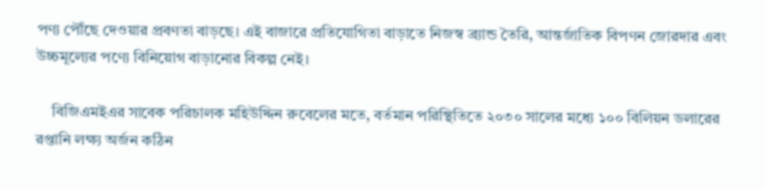পণ্য পৌঁছে দেওয়ার প্রবণতা বাড়ছে। এই বাজারে প্রতিযোগিতা বাড়াতে নিজস্ব ব্র্যান্ড তৈরি, আন্তর্জাতিক বিপণন জোরদার এবং উচ্চমূল্যের পণ্যে বিনিয়োগ বাড়ানোর বিকল্প নেই।

    বিজিএমইএর সাবেক পরিচালক মহিউদ্দিন রুবেলের মতে, বর্তমান পরিস্থিতিতে ২০৩০ সালের মধ্যে ১০০ বিলিয়ন ডলারের রপ্তানি লক্ষ্য অর্জন কঠিন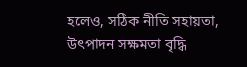হলেও, সঠিক নীতি সহায়তা, উৎপাদন সক্ষমতা বৃদ্ধি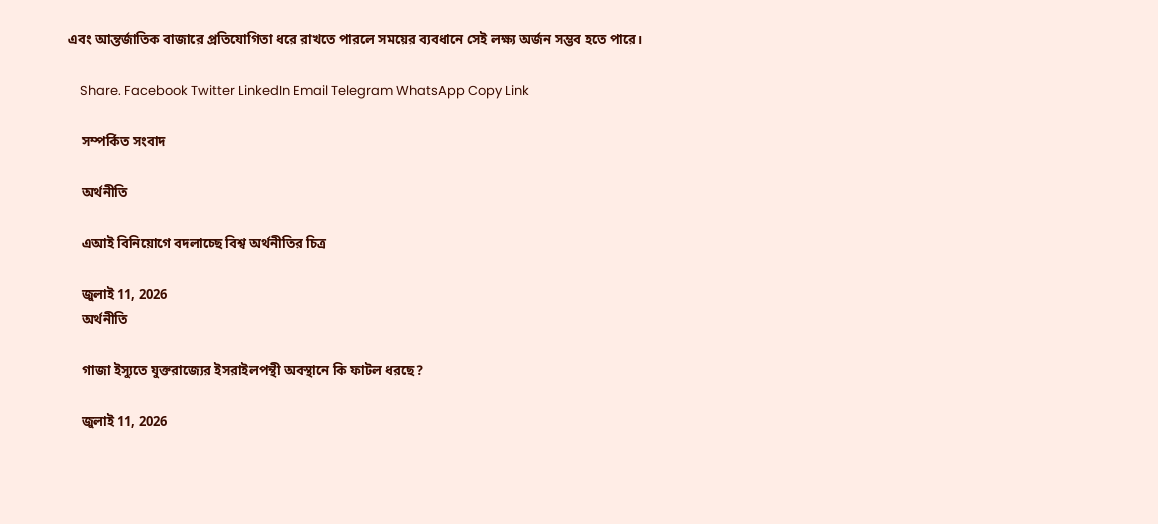এবং আন্তর্জাতিক বাজারে প্রতিযোগিতা ধরে রাখতে পারলে সময়ের ব্যবধানে সেই লক্ষ্য অর্জন সম্ভব হতে পারে।

    Share. Facebook Twitter LinkedIn Email Telegram WhatsApp Copy Link

    সম্পর্কিত সংবাদ

    অর্থনীতি

    এআই বিনিয়োগে বদলাচ্ছে বিশ্ব অর্থনীতির চিত্র

    জুলাই 11, 2026
    অর্থনীতি

    গাজা ইস্যুতে যুক্তরাজ্যের ইসরাইলপন্থী অবস্থানে কি ফাটল ধরছে?

    জুলাই 11, 2026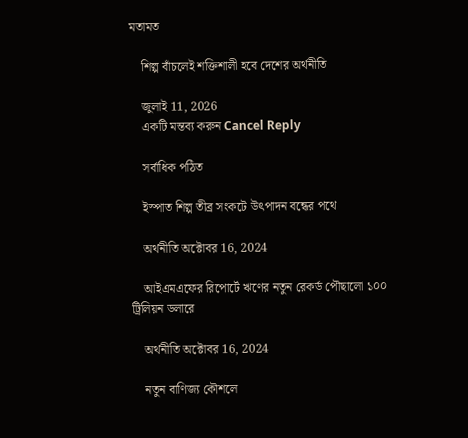মতামত

    শিল্প বাঁচলেই শক্তিশালী হবে দেশের অর্থনীতি

    জুলাই 11, 2026
    একটি মন্তব্য করুন Cancel Reply

    সর্বাধিক পঠিত

    ইস্পাত শিল্প তীব্র সংকটে উৎপাদন বন্ধের পথে

    অর্থনীতি অক্টোবর 16, 2024

    আইএমএফের রিপোর্টে ঋণের নতুন রেকর্ড পৌছালো ১০০ ট্রিলিয়ন ডলারে

    অর্থনীতি অক্টোবর 16, 2024

    নতুন বাণিজ্য কৌশলে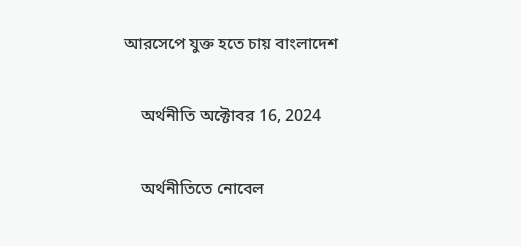আরসেপে যুক্ত হতে চায় বাংলাদেশ

    অর্থনীতি অক্টোবর 16, 2024

    অর্থনীতিতে নোবেল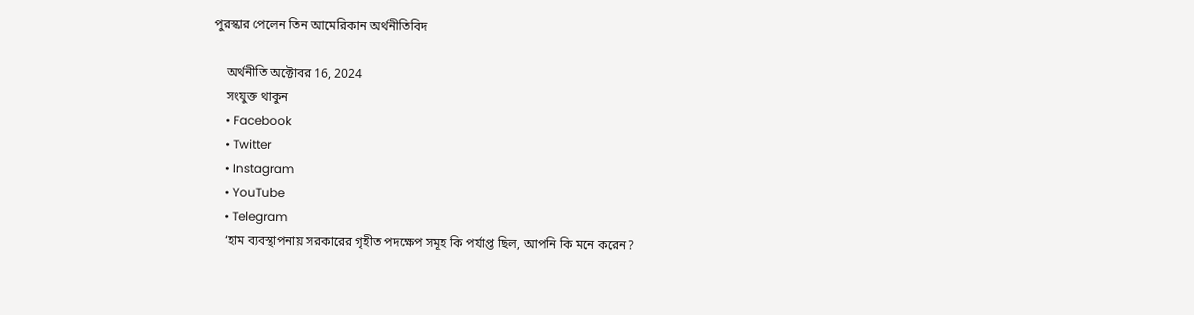পুরস্কার পেলেন তিন আমেরিকান অর্থনীতিবিদ

    অর্থনীতি অক্টোবর 16, 2024
    সংযুক্ত থাকুন
    • Facebook
    • Twitter
    • Instagram
    • YouTube
    • Telegram
    ‘হাম ব্যবস্থাপনায় সরকারের গৃহীত পদক্ষেপ সমূহ কি পর্যাপ্ত ছিল, আপনি কি মনে করেন?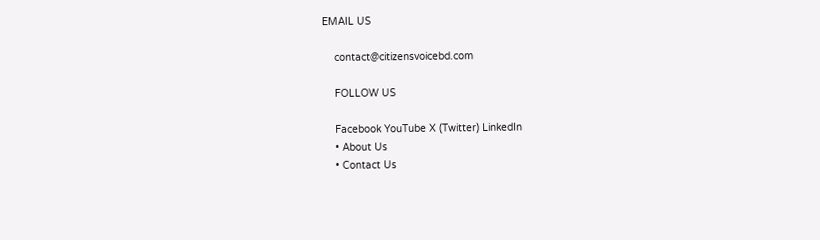EMAIL US

    contact@citizensvoicebd.com

    FOLLOW US

    Facebook YouTube X (Twitter) LinkedIn
    • About Us
    • Contact Us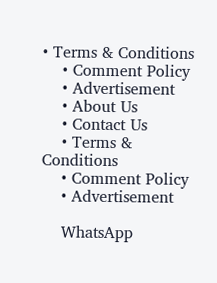• Terms & Conditions
    • Comment Policy
    • Advertisement
    • About Us
    • Contact Us
    • Terms & Conditions
    • Comment Policy
    • Advertisement

    WhatsApp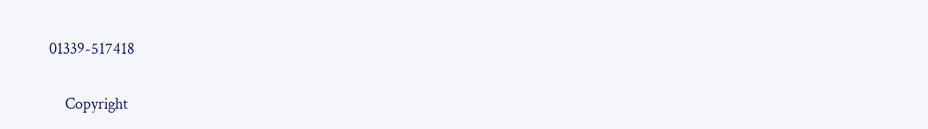01339-517418

    Copyright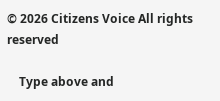© 2026 Citizens Voice All rights reserved

    Type above and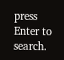press Enter to search.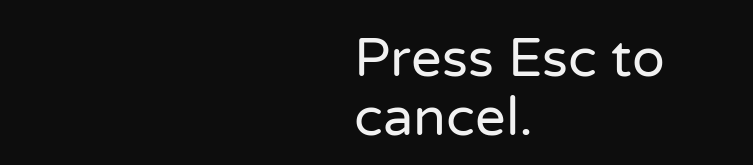Press Esc to cancel.